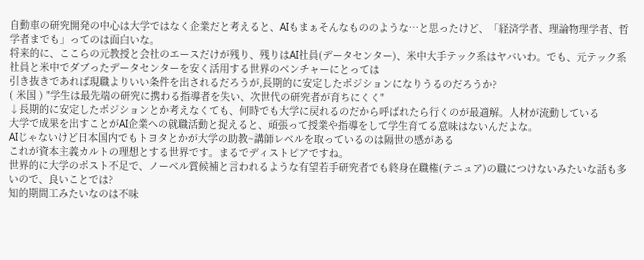自動車の研究開発の中心は大学ではなく企業だと考えると、AIもまぁそんなもののような…と思ったけど、「経済学者、理論物理学者、哲学者までも」ってのは面白いな。
将来的に、ここらの元教授と会社のエースだけが残り、残りはAI社員(データセンター)、米中大手テック系はヤバいわ。でも、元テック系社員と米中でダブったデータセンターを安く活用する世界のベンチャーにとっては
引き抜きであれば現職よりいい条件を出されるだろうが,長期的に安定したポジションになりうるのだろうか?
( 米国 ) "学生は最先端の研究に携わる指導者を失い、次世代の研究者が育ちにくく"
↓長期的に安定したポジションとか考えなくても、何時でも大学に戻れるのだから呼ばれたら行くのが最適解。人材が流動している
大学で成果を出すことがAI企業への就職活動と捉えると、頑張って授業や指導をして学生育てる意味はないんだよな。
AIじゃないけど日本国内でもトヨタとかが大学の助教~講師レベルを取っているのは隔世の感がある
これが資本主義カルトの理想とする世界です。まるでディストピアですね。
世界的に大学のポスト不足で、ノーベル賞候補と言われるような有望若手研究者でも終身在職権(テニュア)の職につけないみたいな話も多いので、良いことでは?
知的期間工みたいなのは不味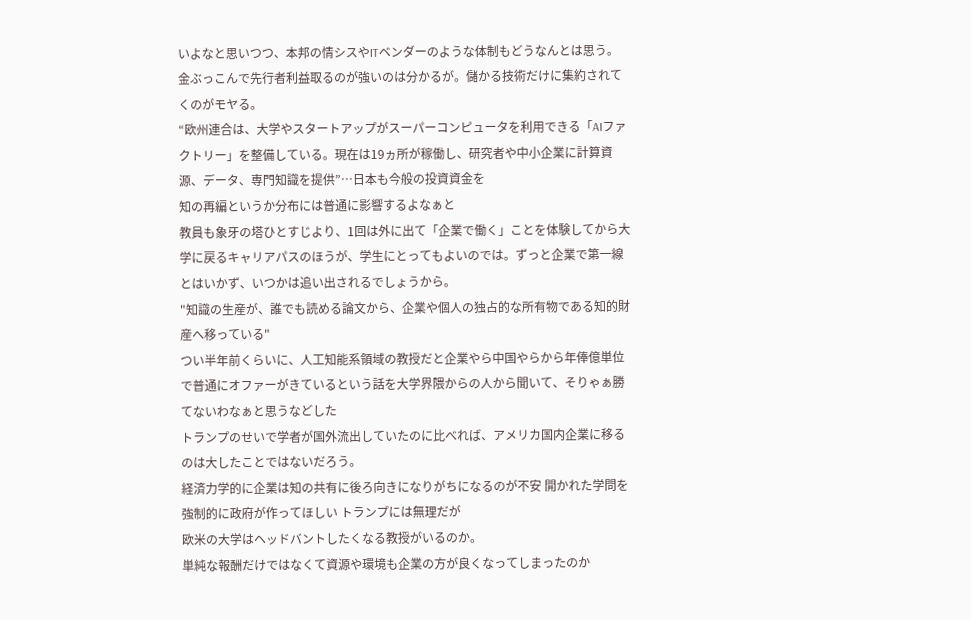いよなと思いつつ、本邦の情シスやITベンダーのような体制もどうなんとは思う。金ぶっこんで先行者利益取るのが強いのは分かるが。儲かる技術だけに集約されてくのがモヤる。
“欧州連合は、大学やスタートアップがスーパーコンピュータを利用できる「AIファクトリー」を整備している。現在は19ヵ所が稼働し、研究者や中小企業に計算資源、データ、専門知識を提供”…日本も今般の投資資金を
知の再編というか分布には普通に影響するよなぁと
教員も象牙の塔ひとすじより、1回は外に出て「企業で働く」ことを体験してから大学に戻るキャリアパスのほうが、学生にとってもよいのでは。ずっと企業で第一線とはいかず、いつかは追い出されるでしょうから。
"知識の生産が、誰でも読める論文から、企業や個人の独占的な所有物である知的財産へ移っている"
つい半年前くらいに、人工知能系領域の教授だと企業やら中国やらから年俸億単位で普通にオファーがきているという話を大学界隈からの人から聞いて、そりゃぁ勝てないわなぁと思うなどした
トランプのせいで学者が国外流出していたのに比べれば、アメリカ国内企業に移るのは大したことではないだろう。
経済力学的に企業は知の共有に後ろ向きになりがちになるのが不安 開かれた学問を強制的に政府が作ってほしい トランプには無理だが
欧米の大学はヘッドバントしたくなる教授がいるのか。
単純な報酬だけではなくて資源や環境も企業の方が良くなってしまったのか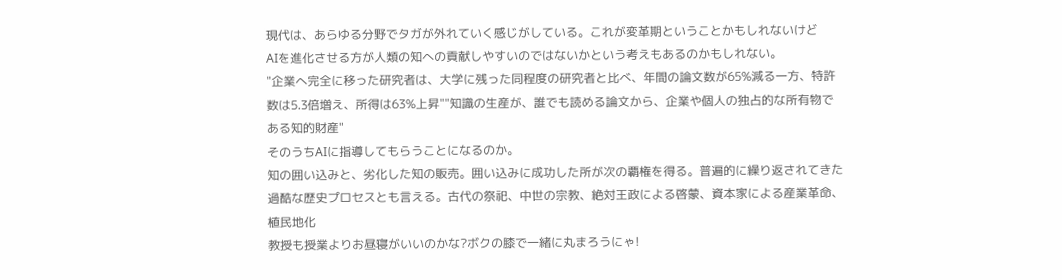現代は、あらゆる分野でタガが外れていく感じがしている。これが変革期ということかもしれないけど
AIを進化させる方が人類の知への貢献しやすいのではないかという考えもあるのかもしれない。
"企業へ完全に移った研究者は、大学に残った同程度の研究者と比べ、年間の論文数が65%減る一方、特許数は5.3倍増え、所得は63%上昇""知識の生産が、誰でも読める論文から、企業や個人の独占的な所有物である知的財産"
そのうちAIに指導してもらうことになるのか。
知の囲い込みと、劣化した知の販売。囲い込みに成功した所が次の覇権を得る。普遍的に繰り返されてきた過酷な歴史プロセスとも言える。古代の祭祀、中世の宗教、絶対王政による啓蒙、資本家による産業革命、植民地化
教授も授業よりお昼寝がいいのかな?ボクの膝で一緒に丸まろうにゃ!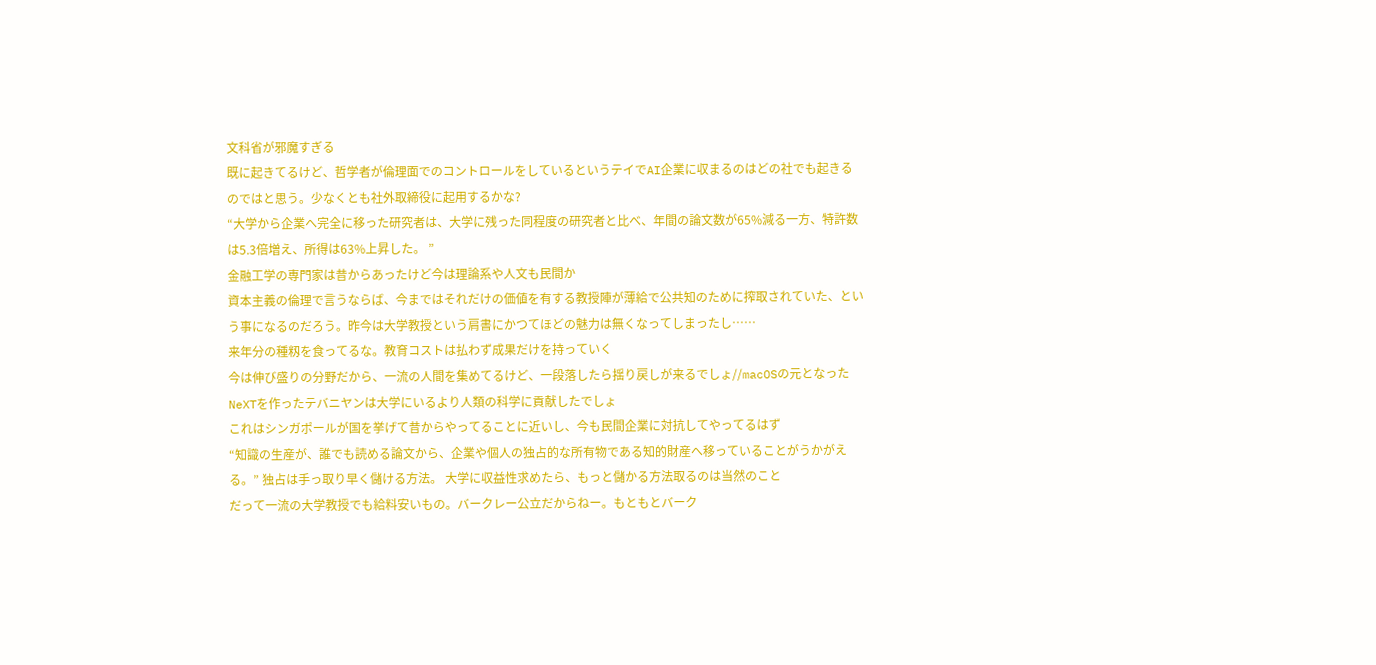文科省が邪魔すぎる
既に起きてるけど、哲学者が倫理面でのコントロールをしているというテイでAI企業に収まるのはどの社でも起きるのではと思う。少なくとも社外取締役に起用するかな?
“大学から企業へ完全に移った研究者は、大学に残った同程度の研究者と比べ、年間の論文数が65%減る一方、特許数は5.3倍増え、所得は63%上昇した。 ”
金融工学の専門家は昔からあったけど今は理論系や人文も民間か
資本主義の倫理で言うならば、今まではそれだけの価値を有する教授陣が薄給で公共知のために搾取されていた、という事になるのだろう。昨今は大学教授という肩書にかつてほどの魅力は無くなってしまったし……
来年分の種籾を食ってるな。教育コストは払わず成果だけを持っていく
今は伸び盛りの分野だから、一流の人間を集めてるけど、一段落したら揺り戻しが来るでしょ//macOSの元となったNeXTを作ったテバニヤンは大学にいるより人類の科学に貢献したでしょ
これはシンガポールが国を挙げて昔からやってることに近いし、今も民間企業に対抗してやってるはず
“知識の生産が、誰でも読める論文から、企業や個人の独占的な所有物である知的財産へ移っていることがうかがえる。” 独占は手っ取り早く儲ける方法。 大学に収益性求めたら、もっと儲かる方法取るのは当然のこと
だって一流の大学教授でも給料安いもの。バークレー公立だからねー。もともとバーク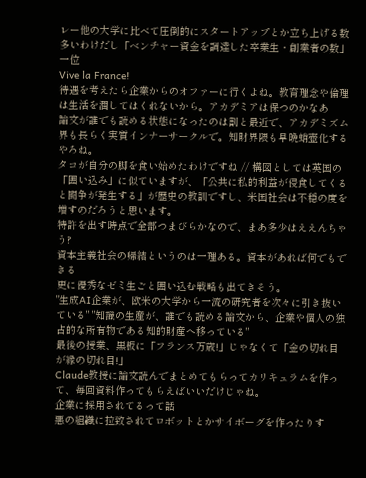レー他の大学に比べて圧倒的にスタートアップとか立ち上げる数多いわけだし「ベンチャー資金を調達した卒業生・創業者の数」一位
Vive la France!
待遇を考えたら企業からのオファーに行くよね。教育理念や倫理は生活を潤してはくれないから。アカデミアは保つのかなあ
論文が誰でも読める状態になったのは割と最近で、アカデミズム界も長らく実質インナーサークルで。知財界隈も早晩蛸壺化するやろね。
タコが自分の脚を食い始めたわけですね // 構図としては英国の「囲い込み」に似ていますが、「公共に私的利益が侵食してくると闘争が発生する」が歴史の教訓ですし、米国社会は不穏の度を増すのだろうと思います。
特許を出す時点で全部つまびらかなので、まあ多少はええんちゃう?
資本主義社会の帰結というのは一理ある。資本があれば何でもできる
更に優秀なゼミ生ごと囲い込む戦略も出てきそう。
"生成AI企業が、欧米の大学から一流の研究者を次々に引き抜いている" "知識の生産が、誰でも読める論文から、企業や個人の独占的な所有物である知的財産へ移っている"
最後の授業、黒板に「フランス万歳!」じゃなくて「金の切れ目が縁の切れ目!」
Claude教授に論文読んでまとめてもらってカリキュラムを作って、毎回資料作ってもらえばいいだけじゃね。
企業に採用されてるって話
悪の組織に拉致されてロボットとかサイボーグを作ったりす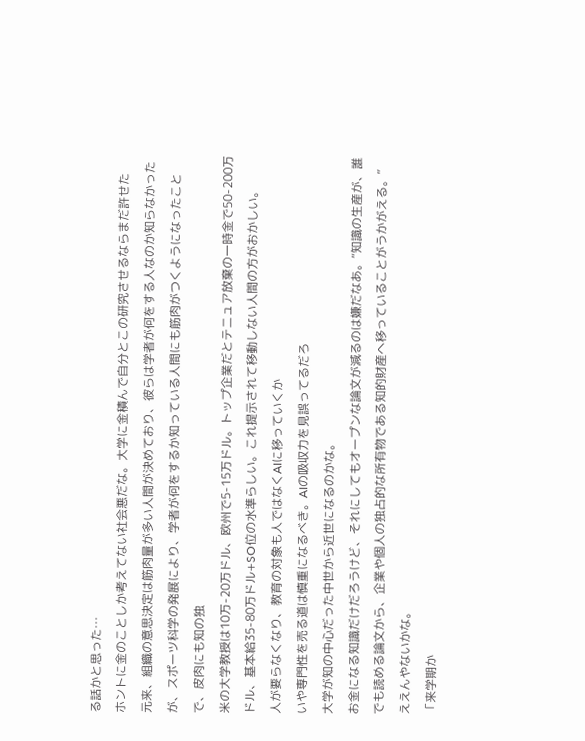る話かと思った…
ホントに金のことしか考えてない社会悪だな。大学に金積んで自分とこの研究させるならまだ許せた
元来、組織の意思決定は筋肉量が多い人間が決めており、彼らは学者が何をする人なのか知らなかったが、スポーツ科学の発展により、学者が何をするか知っている人間にも筋肉がつくようになったことで、皮肉にも知の独
米の大学教授は10万-20万ドル、欧州で5-15万ドル。トップ企業だとテニュア放棄の一時金で50-200万ドル、基本給35-80万ドル+SO位の水準らしい。これ提示されて移動しない人間の方がおかしい。
人が要らなくなり、教育の対象も人ではなくAIに移っていくか
いや専門性を売る道は慎重になるべき。AIの吸収力を見誤ってるだろ
大学が知の中心だった中世から近世になるのかな。
お金になる知識だけだろうけど、それにしてもオープンな論文が減るのは嫌だなあ。“知識の生産が、誰でも読める論文から、企業や個人の独占的な所有物である知的財産へ移っていることがうかがえる。”
ええんやないかな。
「来学期か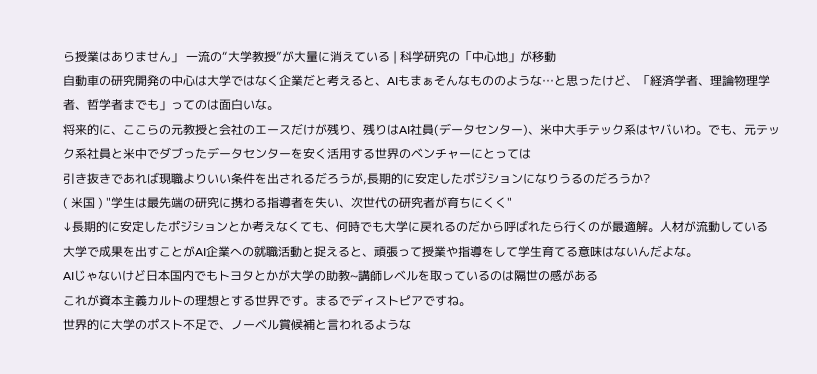ら授業はありません」 一流の“大学教授”が大量に消えている | 科学研究の「中心地」が移動
自動車の研究開発の中心は大学ではなく企業だと考えると、AIもまぁそんなもののような…と思ったけど、「経済学者、理論物理学者、哲学者までも」ってのは面白いな。
将来的に、ここらの元教授と会社のエースだけが残り、残りはAI社員(データセンター)、米中大手テック系はヤバいわ。でも、元テック系社員と米中でダブったデータセンターを安く活用する世界のベンチャーにとっては
引き抜きであれば現職よりいい条件を出されるだろうが,長期的に安定したポジションになりうるのだろうか?
( 米国 ) "学生は最先端の研究に携わる指導者を失い、次世代の研究者が育ちにくく"
↓長期的に安定したポジションとか考えなくても、何時でも大学に戻れるのだから呼ばれたら行くのが最適解。人材が流動している
大学で成果を出すことがAI企業への就職活動と捉えると、頑張って授業や指導をして学生育てる意味はないんだよな。
AIじゃないけど日本国内でもトヨタとかが大学の助教~講師レベルを取っているのは隔世の感がある
これが資本主義カルトの理想とする世界です。まるでディストピアですね。
世界的に大学のポスト不足で、ノーベル賞候補と言われるような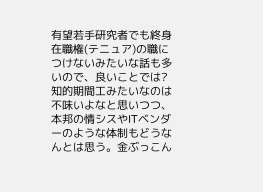有望若手研究者でも終身在職権(テニュア)の職につけないみたいな話も多いので、良いことでは?
知的期間工みたいなのは不味いよなと思いつつ、本邦の情シスやITベンダーのような体制もどうなんとは思う。金ぶっこん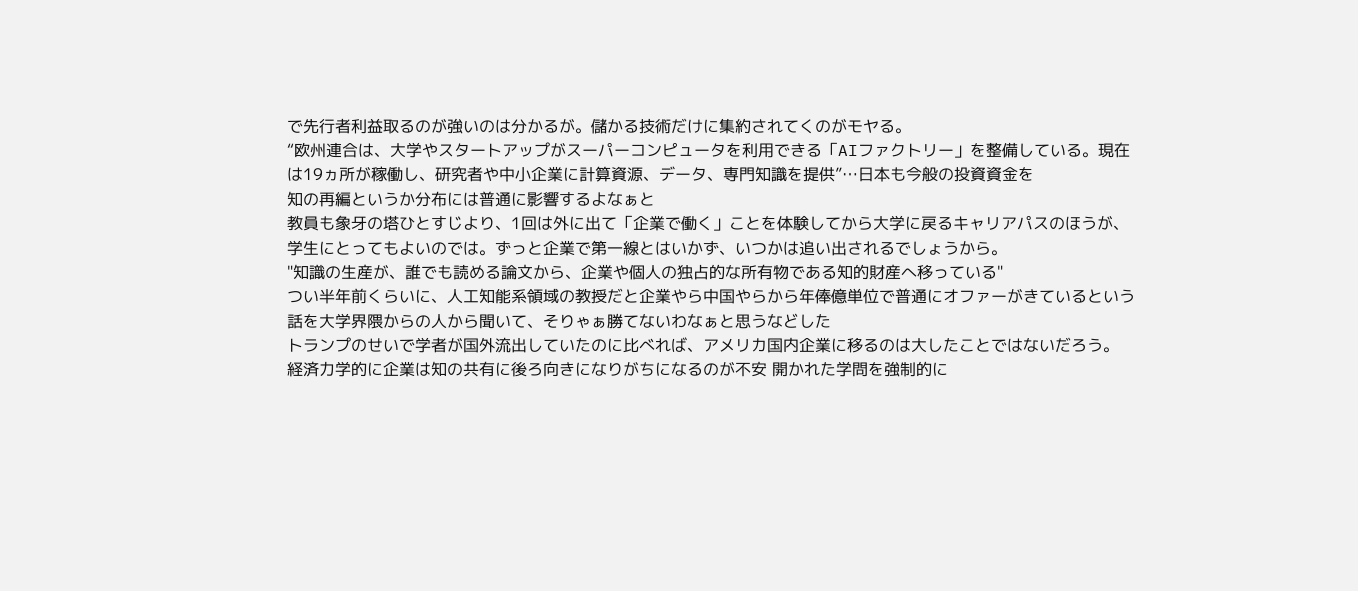で先行者利益取るのが強いのは分かるが。儲かる技術だけに集約されてくのがモヤる。
“欧州連合は、大学やスタートアップがスーパーコンピュータを利用できる「AIファクトリー」を整備している。現在は19ヵ所が稼働し、研究者や中小企業に計算資源、データ、専門知識を提供”…日本も今般の投資資金を
知の再編というか分布には普通に影響するよなぁと
教員も象牙の塔ひとすじより、1回は外に出て「企業で働く」ことを体験してから大学に戻るキャリアパスのほうが、学生にとってもよいのでは。ずっと企業で第一線とはいかず、いつかは追い出されるでしょうから。
"知識の生産が、誰でも読める論文から、企業や個人の独占的な所有物である知的財産へ移っている"
つい半年前くらいに、人工知能系領域の教授だと企業やら中国やらから年俸億単位で普通にオファーがきているという話を大学界隈からの人から聞いて、そりゃぁ勝てないわなぁと思うなどした
トランプのせいで学者が国外流出していたのに比べれば、アメリカ国内企業に移るのは大したことではないだろう。
経済力学的に企業は知の共有に後ろ向きになりがちになるのが不安 開かれた学問を強制的に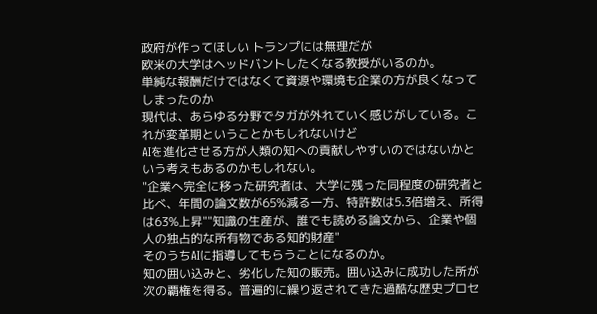政府が作ってほしい トランプには無理だが
欧米の大学はヘッドバントしたくなる教授がいるのか。
単純な報酬だけではなくて資源や環境も企業の方が良くなってしまったのか
現代は、あらゆる分野でタガが外れていく感じがしている。これが変革期ということかもしれないけど
AIを進化させる方が人類の知への貢献しやすいのではないかという考えもあるのかもしれない。
"企業へ完全に移った研究者は、大学に残った同程度の研究者と比べ、年間の論文数が65%減る一方、特許数は5.3倍増え、所得は63%上昇""知識の生産が、誰でも読める論文から、企業や個人の独占的な所有物である知的財産"
そのうちAIに指導してもらうことになるのか。
知の囲い込みと、劣化した知の販売。囲い込みに成功した所が次の覇権を得る。普遍的に繰り返されてきた過酷な歴史プロセ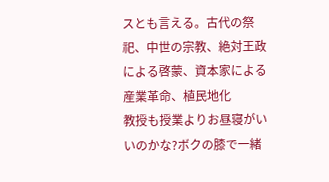スとも言える。古代の祭祀、中世の宗教、絶対王政による啓蒙、資本家による産業革命、植民地化
教授も授業よりお昼寝がいいのかな?ボクの膝で一緒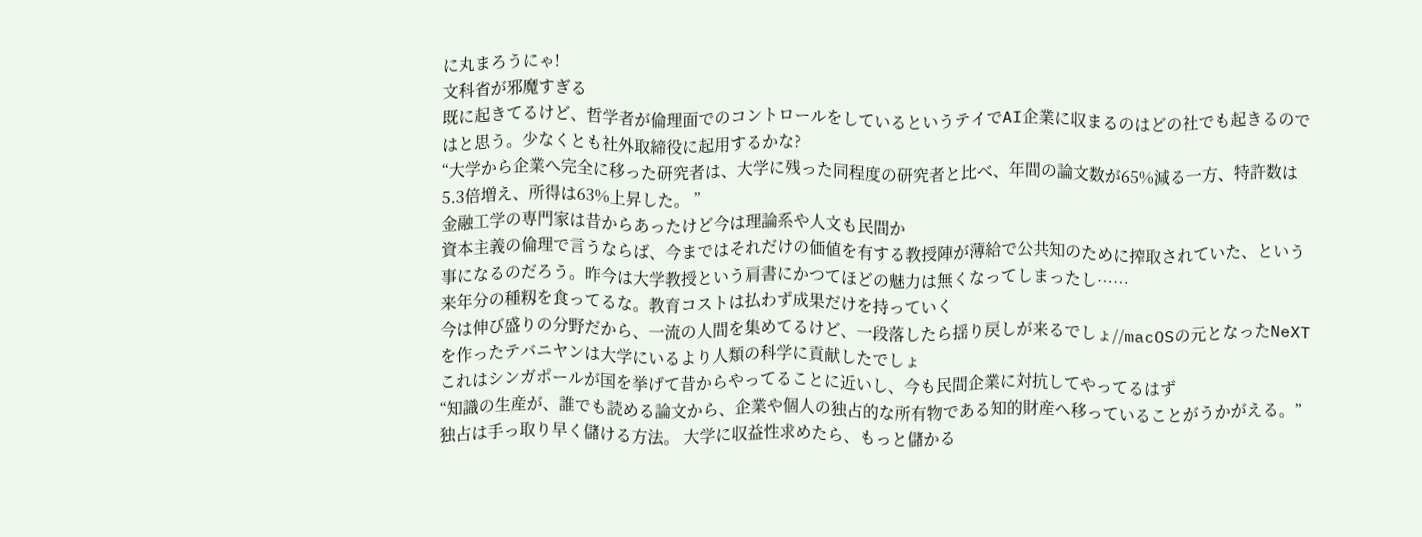に丸まろうにゃ!
文科省が邪魔すぎる
既に起きてるけど、哲学者が倫理面でのコントロールをしているというテイでAI企業に収まるのはどの社でも起きるのではと思う。少なくとも社外取締役に起用するかな?
“大学から企業へ完全に移った研究者は、大学に残った同程度の研究者と比べ、年間の論文数が65%減る一方、特許数は5.3倍増え、所得は63%上昇した。 ”
金融工学の専門家は昔からあったけど今は理論系や人文も民間か
資本主義の倫理で言うならば、今まではそれだけの価値を有する教授陣が薄給で公共知のために搾取されていた、という事になるのだろう。昨今は大学教授という肩書にかつてほどの魅力は無くなってしまったし……
来年分の種籾を食ってるな。教育コストは払わず成果だけを持っていく
今は伸び盛りの分野だから、一流の人間を集めてるけど、一段落したら揺り戻しが来るでしょ//macOSの元となったNeXTを作ったテバニヤンは大学にいるより人類の科学に貢献したでしょ
これはシンガポールが国を挙げて昔からやってることに近いし、今も民間企業に対抗してやってるはず
“知識の生産が、誰でも読める論文から、企業や個人の独占的な所有物である知的財産へ移っていることがうかがえる。” 独占は手っ取り早く儲ける方法。 大学に収益性求めたら、もっと儲かる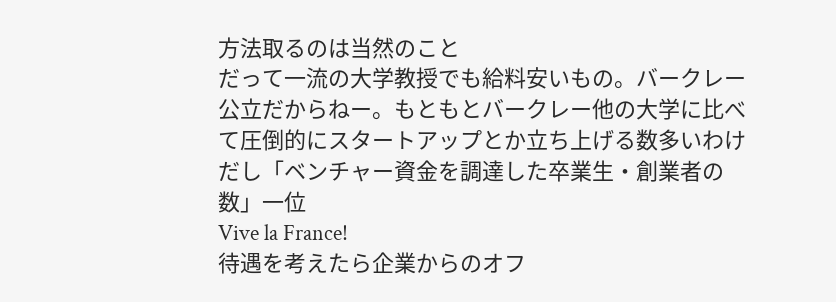方法取るのは当然のこと
だって一流の大学教授でも給料安いもの。バークレー公立だからねー。もともとバークレー他の大学に比べて圧倒的にスタートアップとか立ち上げる数多いわけだし「ベンチャー資金を調達した卒業生・創業者の数」一位
Vive la France!
待遇を考えたら企業からのオフ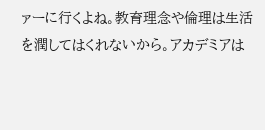ァーに行くよね。教育理念や倫理は生活を潤してはくれないから。アカデミアは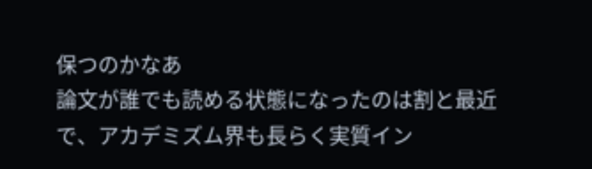保つのかなあ
論文が誰でも読める状態になったのは割と最近で、アカデミズム界も長らく実質イン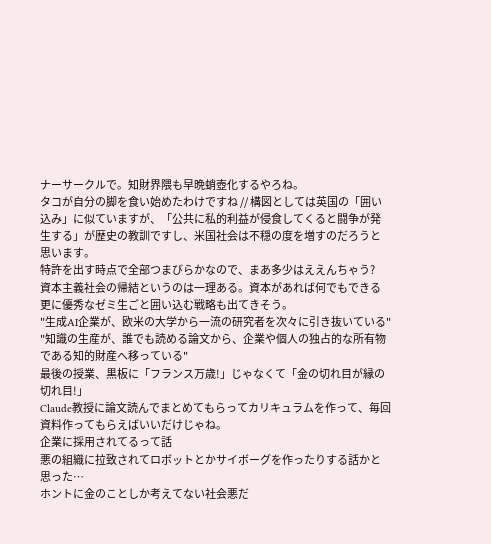ナーサークルで。知財界隈も早晩蛸壺化するやろね。
タコが自分の脚を食い始めたわけですね // 構図としては英国の「囲い込み」に似ていますが、「公共に私的利益が侵食してくると闘争が発生する」が歴史の教訓ですし、米国社会は不穏の度を増すのだろうと思います。
特許を出す時点で全部つまびらかなので、まあ多少はええんちゃう?
資本主義社会の帰結というのは一理ある。資本があれば何でもできる
更に優秀なゼミ生ごと囲い込む戦略も出てきそう。
"生成AI企業が、欧米の大学から一流の研究者を次々に引き抜いている" "知識の生産が、誰でも読める論文から、企業や個人の独占的な所有物である知的財産へ移っている"
最後の授業、黒板に「フランス万歳!」じゃなくて「金の切れ目が縁の切れ目!」
Claude教授に論文読んでまとめてもらってカリキュラムを作って、毎回資料作ってもらえばいいだけじゃね。
企業に採用されてるって話
悪の組織に拉致されてロボットとかサイボーグを作ったりする話かと思った…
ホントに金のことしか考えてない社会悪だ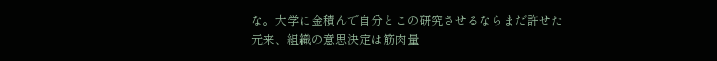な。大学に金積んで自分とこの研究させるならまだ許せた
元来、組織の意思決定は筋肉量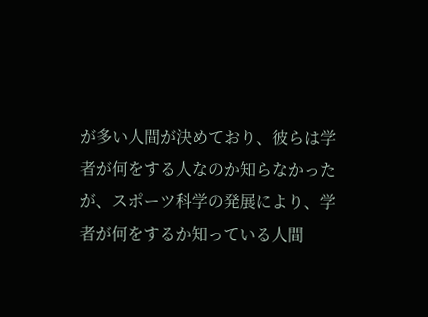が多い人間が決めており、彼らは学者が何をする人なのか知らなかったが、スポーツ科学の発展により、学者が何をするか知っている人間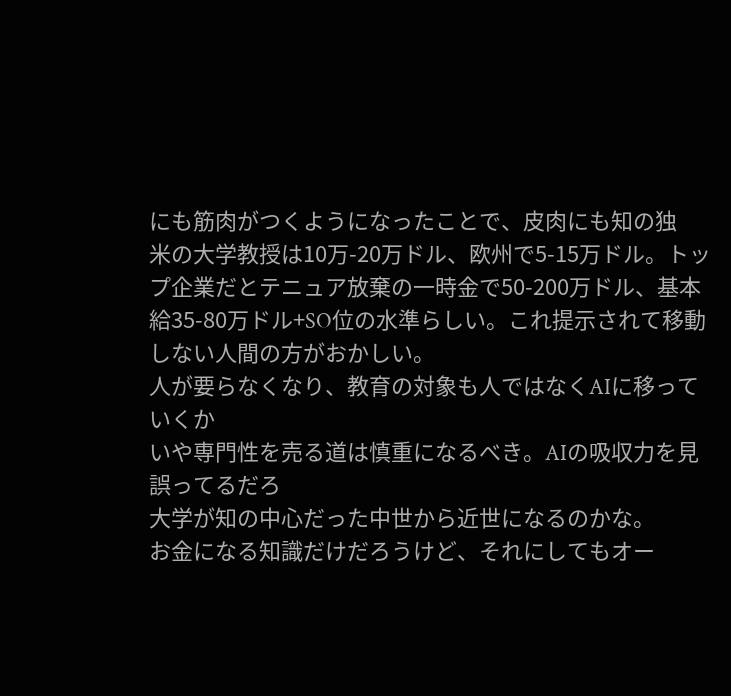にも筋肉がつくようになったことで、皮肉にも知の独
米の大学教授は10万-20万ドル、欧州で5-15万ドル。トップ企業だとテニュア放棄の一時金で50-200万ドル、基本給35-80万ドル+SO位の水準らしい。これ提示されて移動しない人間の方がおかしい。
人が要らなくなり、教育の対象も人ではなくAIに移っていくか
いや専門性を売る道は慎重になるべき。AIの吸収力を見誤ってるだろ
大学が知の中心だった中世から近世になるのかな。
お金になる知識だけだろうけど、それにしてもオー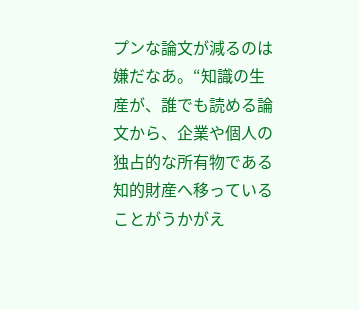プンな論文が減るのは嫌だなあ。“知識の生産が、誰でも読める論文から、企業や個人の独占的な所有物である知的財産へ移っていることがうかがえ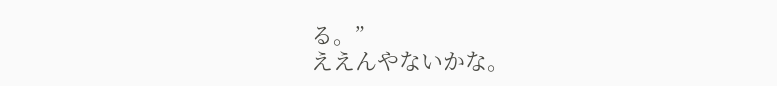る。”
ええんやないかな。